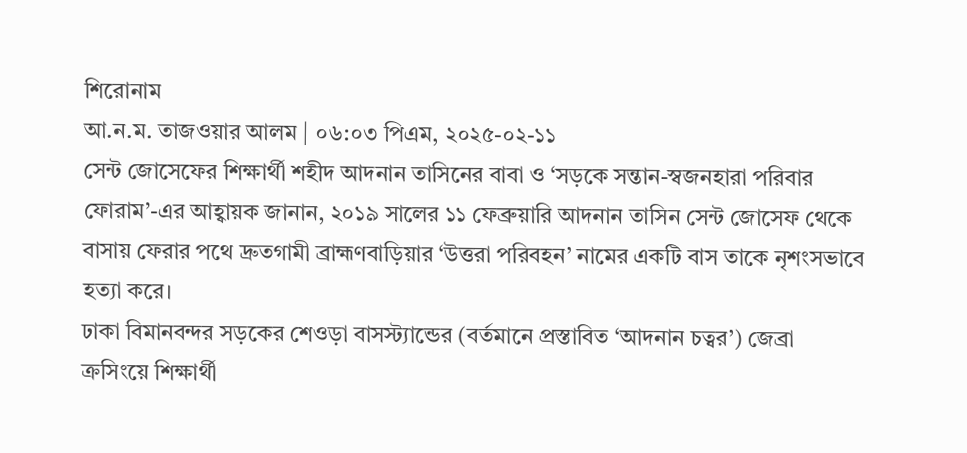শিরোনাম
আ.ন.ম. তাজওয়ার আলম | ০৬:০৩ পিএম, ২০২৫-০২-১১
সেন্ট জোসেফের শিক্ষার্থী শহীদ আদনান তাসিনের বাবা ও ‘সড়কে সন্তান-স্বজনহারা পরিবার ফোরাম’-এর আহ্বায়ক জানান, ২০১৯ সালের ১১ ফেব্রুয়ারি আদনান তাসিন সেন্ট জোসেফ থেকে বাসায় ফেরার পথে দ্রুতগামী ব্রাহ্মণবাড়িয়ার ‘উত্তরা পরিবহন’ নামের একটি বাস তাকে নৃশংসভাবে হত্যা করে।
ঢাকা বিমানবন্দর সড়কের শেওড়া বাসস্ট্যান্ডের (বর্তমানে প্রস্তাবিত ‘আদনান চত্বর’) জেব্রা ক্রসিংয়ে শিক্ষার্থী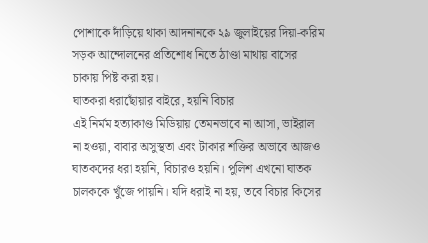পোশাকে দাঁড়িয়ে থাকা আদনানকে ২৯ জুলাইয়ের দিয়া-করিম সড়ক আন্দোলনের প্রতিশোধ নিতে ঠাণ্ডা মাথায় বাসের চাকায় পিষ্ট করা হয়।
ঘাতকরা ধরাছোঁয়ার বাইরে, হয়নি বিচার
এই নির্মম হত্যাকাণ্ড মিডিয়ায় তেমনভাবে না আসা, ভাইরাল না হওয়া, বাবার অসুস্থতা এবং টাকার শক্তির অভাবে আজও ঘাতকদের ধরা হয়নি, বিচারও হয়নি। পুলিশ এখনো ঘাতক চালককে খুঁজে পায়নি। যদি ধরাই না হয়, তবে বিচার কিসের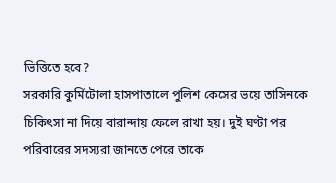ভিত্তিতে হবে?
সরকারি কুর্মিটোলা হাসপাতালে পুলিশ কেসের ভয়ে তাসিনকে চিকিৎসা না দিয়ে বারান্দায় ফেলে রাখা হয়। দুই ঘণ্টা পর পরিবারের সদস্যরা জানতে পেরে তাকে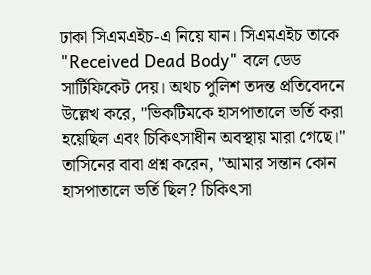ঢাকা সিএমএইচ-এ নিয়ে যান। সিএমএইচ তাকে "Received Dead Body" বলে ডেড সার্টিফিকেট দেয়। অথচ পুলিশ তদন্ত প্রতিবেদনে উল্লেখ করে, "ভিকটিমকে হাসপাতালে ভর্তি করা হয়েছিল এবং চিকিৎসাধীন অবস্থায় মারা গেছে।"
তাসিনের বাবা প্রশ্ন করেন, "আমার সন্তান কোন হাসপাতালে ভর্তি ছিল? চিকিৎসা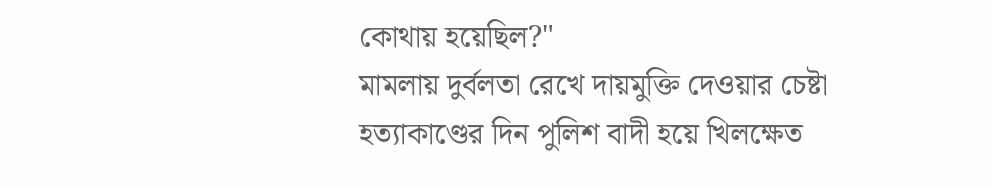কোথায় হয়েছিল?"
মামলায় দুর্বলতা রেখে দায়মুক্তি দেওয়ার চেষ্টা
হত্যাকাণ্ডের দিন পুলিশ বাদী হয়ে খিলক্ষেত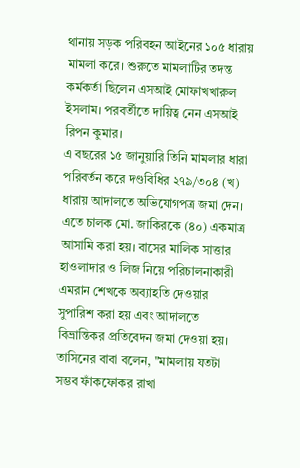থানায় সড়ক পরিবহন আইনের ১০৫ ধারায় মামলা করে। শুরুতে মামলাটির তদন্ত কর্মকর্তা ছিলেন এসআই মোফাখখারুল ইসলাম। পরবর্তীতে দায়িত্ব নেন এসআই রিপন কুমার।
এ বছরের ১৫ জানুয়ারি তিনি মামলার ধারা পরিবর্তন করে দণ্ডবিধির ২৭৯/৩০৪ (খ) ধারায় আদালতে অভিযোগপত্র জমা দেন। এতে চালক মো. জাকিরকে (৪০) একমাত্র আসামি করা হয়। বাসের মালিক সাত্তার হাওলাদার ও লিজ নিয়ে পরিচালনাকারী এমরান শেখকে অব্যাহতি দেওয়ার সুপারিশ করা হয় এবং আদালতে বিভ্রান্তিকর প্রতিবেদন জমা দেওয়া হয়।
তাসিনের বাবা বলেন, "মামলায় যতটা সম্ভব ফাঁকফোকর রাখা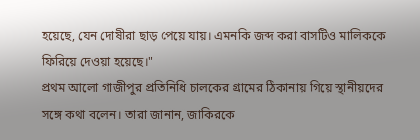হয়েছে, যেন দোষীরা ছাড় পেয়ে যায়। এমনকি জব্দ করা বাসটিও মালিককে ফিরিয়ে দেওয়া হয়েছে।"
প্রথম আলো গাজীপুর প্রতিনিধি চালকের গ্রামের ঠিকানায় গিয়ে স্থানীয়দের সঙ্গে কথা বলেন। তারা জানান, জাকিরকে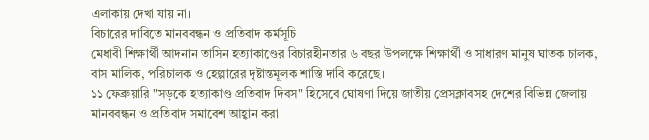এলাকায় দেখা যায় না।
বিচারের দাবিতে মানববন্ধন ও প্রতিবাদ কর্মসূচি
মেধাবী শিক্ষার্থী আদনান তাসিন হত্যাকাণ্ডের বিচারহীনতার ৬ বছর উপলক্ষে শিক্ষার্থী ও সাধারণ মানুষ ঘাতক চালক, বাস মালিক, পরিচালক ও হেল্পারের দৃষ্টান্তমূলক শাস্তি দাবি করেছে।
১১ ফেব্রুয়ারি "সড়কে হত্যাকাণ্ড প্রতিবাদ দিবস" হিসেবে ঘোষণা দিয়ে জাতীয় প্রেসক্লাবসহ দেশের বিভিন্ন জেলায় মানববন্ধন ও প্রতিবাদ সমাবেশ আহ্বান করা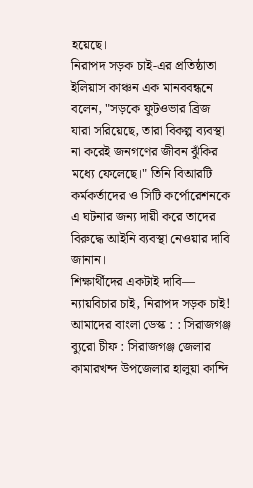হয়েছে।
নিরাপদ সড়ক চাই-এর প্রতিষ্ঠাতা ইলিয়াস কাঞ্চন এক মানববন্ধনে বলেন, "সড়কে ফুটওভার ব্রিজ যারা সরিয়েছে, তারা বিকল্প ব্যবস্থা না করেই জনগণের জীবন ঝুঁকির মধ্যে ফেলেছে।" তিনি বিআরটি কর্মকর্তাদের ও সিটি কর্পোরেশনকে এ ঘটনার জন্য দায়ী করে তাদের বিরুদ্ধে আইনি ব্যবস্থা নেওয়ার দাবি জানান।
শিক্ষার্থীদের একটাই দাবি— ন্যায়বিচার চাই, নিরাপদ সড়ক চাই!
আমাদের বাংলা ডেস্ক : : সিরাজগঞ্জ ব্যুরো চীফ : সিরাজগঞ্জ জেলার কামারখন্দ উপজেলার হালুয়া কান্দি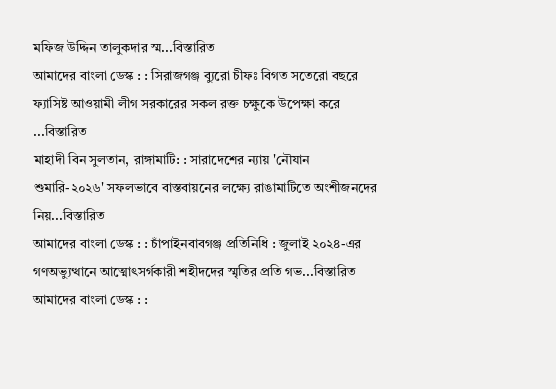মফিজ উদ্দিন তালুকদার স্ম...বিস্তারিত
আমাদের বাংলা ডেস্ক : : সিরাজগঞ্জ ব্যুরো চীফঃ বিগত সতেরো বছরে ফ্যাসিষ্ট আওয়ামী লীগ সরকারের সকল রক্ত চক্ষুকে উপেক্ষা করে ...বিস্তারিত
মাহাদী বিন সুলতান, রাঙ্গামাটি: : সারাদেশের ন্যায় 'নৌযান শুমারি-২০২৬' সফলভাবে বাস্তবায়নের লক্ষ্যে রাঙামাটিতে অংশীজনদের নিয়...বিস্তারিত
আমাদের বাংলা ডেস্ক : : চাঁপাইনবাবগঞ্জ প্রতিনিধি : জুলাই ২০২৪-এর গণঅভ্যুত্থানে আত্মোৎসর্গকারী শহীদদের স্মৃতির প্রতি গভ...বিস্তারিত
আমাদের বাংলা ডেস্ক : :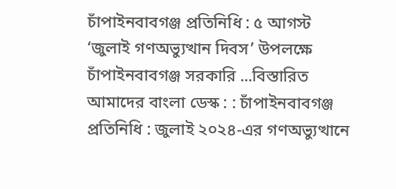চাঁপাইনবাবগঞ্জ প্রতিনিধি : ৫ আগস্ট ‘জুলাই গণঅভ্যুত্থান দিবস’ উপলক্ষে চাঁপাইনবাবগঞ্জ সরকারি ...বিস্তারিত
আমাদের বাংলা ডেস্ক : : চাঁপাইনবাবগঞ্জ প্রতিনিধি : জুলাই ২০২৪-এর গণঅভ্যুত্থানে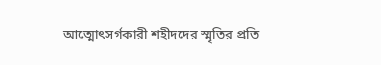আত্মোৎসর্গকারী শহীদদের স্মৃতির প্রতি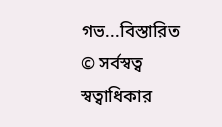গভ...বিস্তারিত
© সর্বস্বত্ব স্বত্বাধিকার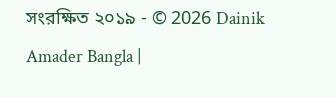সংরক্ষিত ২০১৯ - © 2026 Dainik Amader Bangla |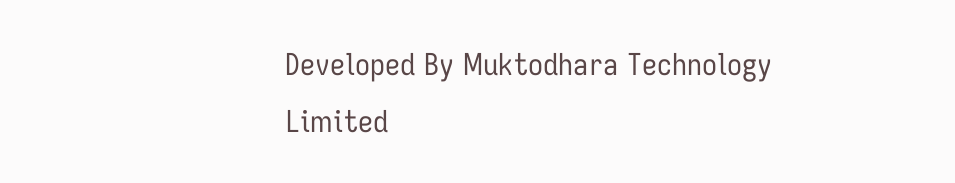Developed By Muktodhara Technology Limited